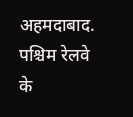अहमदाबाद. पश्चिम रेलवे के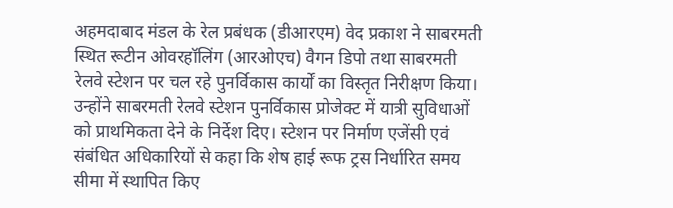अहमदाबाद मंडल के रेल प्रबंधक (डीआरएम) वेद प्रकाश ने साबरमती स्थित रूटीन ओवरहॉलिंग (आरओएच) वैगन डिपो तथा साबरमती रेलवे स्टेशन पर चल रहे पुनर्विकास कार्यों का विस्तृत निरीक्षण किया।
उन्होंने साबरमती रेलवे स्टेशन पुनर्विकास प्रोजेक्ट में यात्री सुविधाओं को प्राथमिकता देने के निर्देश दिए। स्टेशन पर निर्माण एजेंसी एवं संबंधित अधिकारियों से कहा कि शेष हाई रूफ ट्रस निर्धारित समय सीमा में स्थापित किए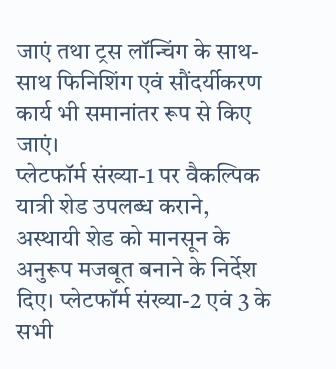जाएं तथा ट्रस लॉन्चिंग के साथ-साथ फिनिशिंग एवं सौंदर्यीकरण कार्य भी समानांतर रूप से किए जाएं।
प्लेटफॉर्म संख्या-1 पर वैकल्पिक यात्री शेड उपलब्ध कराने, अस्थायी शेड को मानसून के अनुरूप मजबूत बनाने के निर्देश दिए। प्लेटफॉर्म संख्या-2 एवं 3 के सभी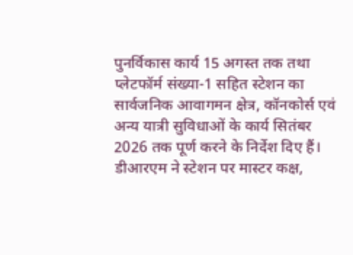पुनर्विकास कार्य 15 अगस्त तक तथा प्लेटफॉर्म संख्या-1 सहित स्टेशन का सार्वजनिक आवागमन क्षेत्र, कॉनकोर्स एवं अन्य यात्री सुविधाओं के कार्य सितंबर 2026 तक पूर्ण करने के निर्देश दिए हैं।
डीआरएम ने स्टेशन पर मास्टर कक्ष,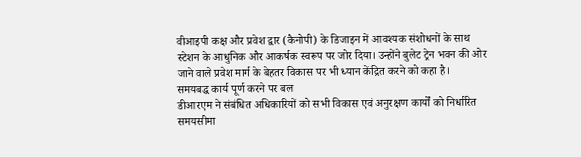वीआइपी कक्ष और प्रवेश द्वार (कैनोपी) के डिजाइन में आवश्यक संशोधनों के साथ स्टेशन के आधुनिक और आकर्षक स्वरूप पर जोर दिया। उन्होंने बुलेट ट्रेन भवन की ओर जाने वाले प्रवेश मार्ग के बेहतर विकास पर भी ध्यान केंद्रित करने को कहा है।
समयबद्ध कार्य पूर्ण करने पर बल
डीआरएम ने संबंधित अधिकारियों को सभी विकास एवं अनुरक्षण कार्यों को निर्धारित समयसीमा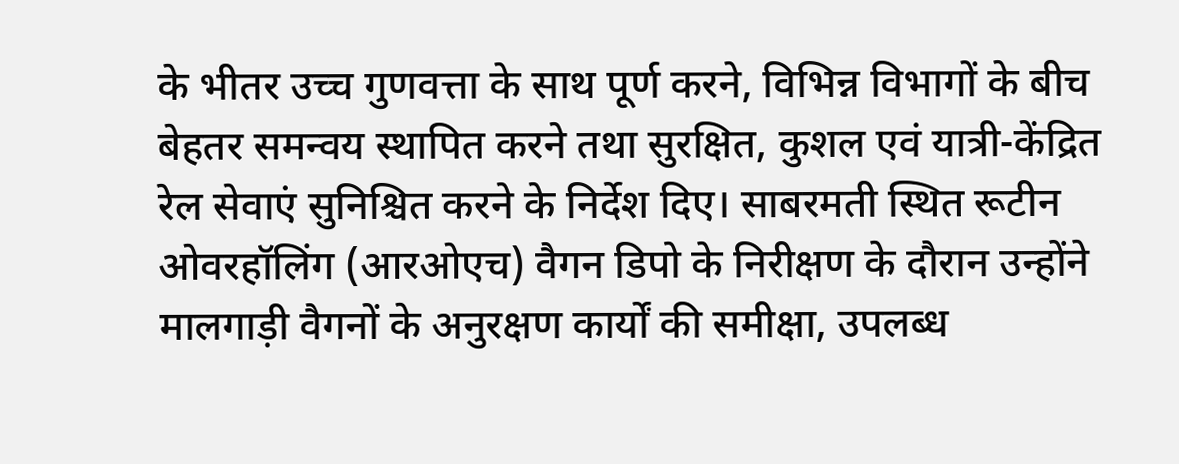के भीतर उच्च गुणवत्ता के साथ पूर्ण करने, विभिन्न विभागों के बीच बेहतर समन्वय स्थापित करने तथा सुरक्षित, कुशल एवं यात्री-केंद्रित रेल सेवाएं सुनिश्चित करने के निर्देश दिए। साबरमती स्थित रूटीन ओवरहॉलिंग (आरओएच) वैगन डिपो के निरीक्षण के दौरान उन्होंने मालगाड़ी वैगनों के अनुरक्षण कार्यों की समीक्षा, उपलब्ध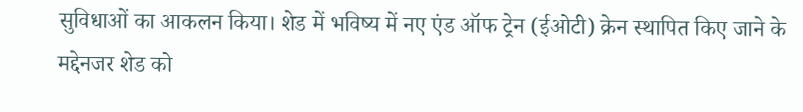सुविधाओं का आकलन किया। शेड में भविष्य में नए एंड ऑफ ट्रेन (ईओटी) क्रेन स्थापित किए जाने के मद्देनजर शेड को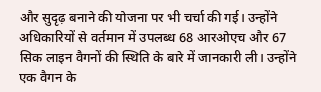और सुदृढ़ बनाने की योजना पर भी चर्चा की गई। उन्होंने अधिकारियों से वर्तमान में उपलब्ध 68 आरओएच और 67 सिक लाइन वैगनों की स्थिति के बारे में जानकारी ली। उन्होंने एक वैगन के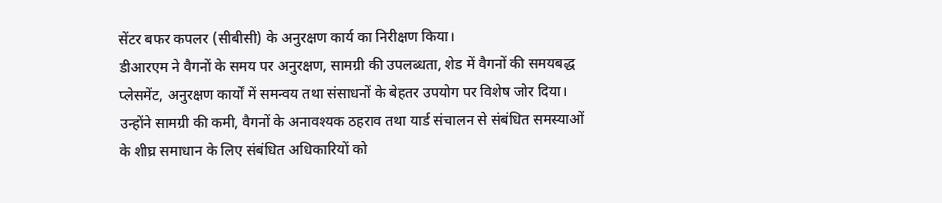सेंटर बफर कपलर (सीबीसी) के अनुरक्षण कार्य का निरीक्षण किया।
डीआरएम ने वैगनों के समय पर अनुरक्षण, सामग्री की उपलब्धता, शेड में वैगनों की समयबद्ध प्लेसमेंट, अनुरक्षण कार्यों में समन्वय तथा संसाधनों के बेहतर उपयोग पर विशेष जोर दिया। उन्होंने सामग्री की कमी, वैगनों के अनावश्यक ठहराव तथा यार्ड संचालन से संबंधित समस्याओं के शीघ्र समाधान के लिए संबंधित अधिकारियों को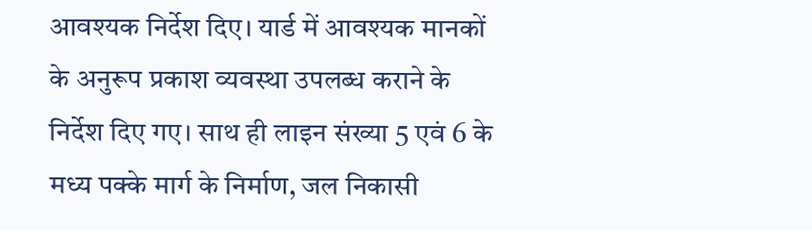आवश्यक निर्देश दिए। यार्ड में आवश्यक मानकों के अनुरूप प्रकाश व्यवस्था उपलब्ध कराने के निर्देश दिए गए। साथ ही लाइन संख्या 5 एवं 6 के मध्य पक्के मार्ग के निर्माण, जल निकासी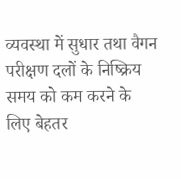व्यवस्था में सुधार तथा वैगन परीक्षण दलों के निष्क्रिय समय को कम करने के लिए बेहतर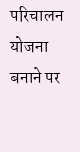परिचालन योजना बनाने पर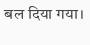बल दिया गया।